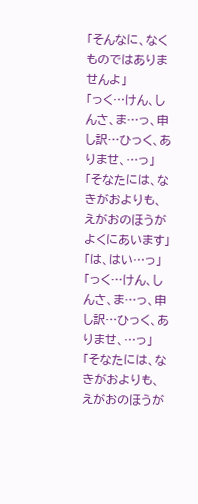「そんなに、なくものではありませんよ」
「っく…けん、しんさ、ま…っ、申し訳…ひっく、ありませ、…っ」
「そなたには、なきがおよりも、えがおのほうがよくにあいます」
「は、はい…っ」
「っく…けん、しんさ、ま…っ、申し訳…ひっく、ありませ、…っ」
「そなたには、なきがおよりも、えがおのほうが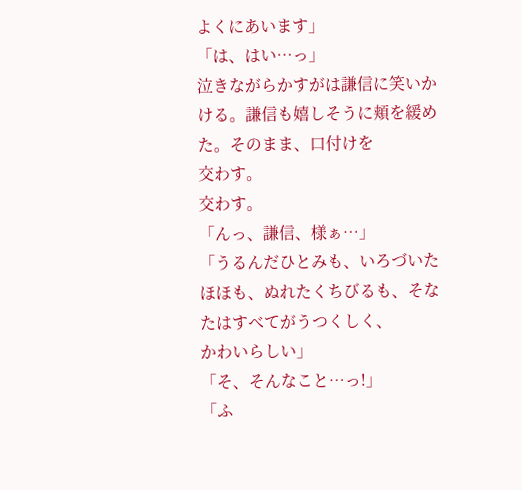よくにあいます」
「は、はい…っ」
泣きながらかすがは謙信に笑いかける。謙信も嬉しそうに頬を緩めた。そのまま、口付けを
交わす。
交わす。
「んっ、謙信、様ぁ…」
「うるんだひとみも、いろづいたほほも、ぬれたくちびるも、そなたはすべてがうつくしく、
かわいらしい」
「そ、そんなこと…っ!」
「ふ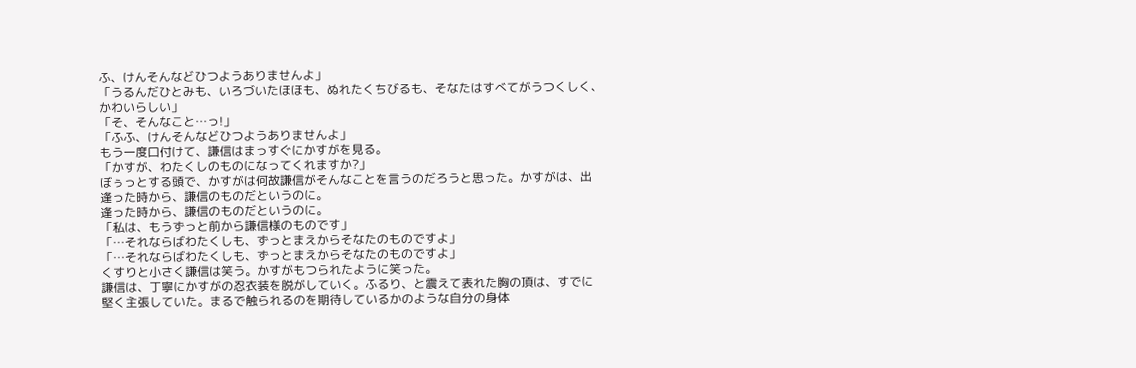ふ、けんそんなどひつようありませんよ」
「うるんだひとみも、いろづいたほほも、ぬれたくちびるも、そなたはすべてがうつくしく、
かわいらしい」
「そ、そんなこと…っ!」
「ふふ、けんそんなどひつようありませんよ」
もう一度口付けて、謙信はまっすぐにかすがを見る。
「かすが、わたくしのものになってくれますか?」
ぼぅっとする頭で、かすがは何故謙信がそんなことを言うのだろうと思った。かすがは、出
逢った時から、謙信のものだというのに。
逢った時から、謙信のものだというのに。
「私は、もうずっと前から謙信様のものです」
「…それならばわたくしも、ずっとまえからそなたのものですよ」
「…それならばわたくしも、ずっとまえからそなたのものですよ」
くすりと小さく謙信は笑う。かすがもつられたように笑った。
謙信は、丁寧にかすがの忍衣装を脱がしていく。ふるり、と震えて表れた胸の頂は、すでに
堅く主張していた。まるで触られるのを期待しているかのような自分の身体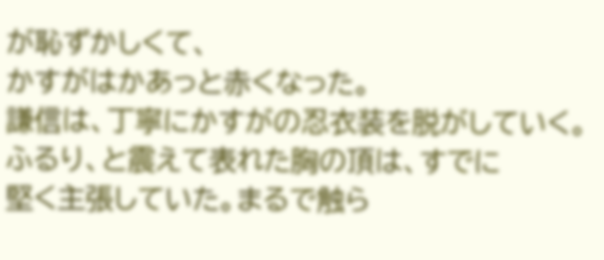が恥ずかしくて、
かすがはかあっと赤くなった。
謙信は、丁寧にかすがの忍衣装を脱がしていく。ふるり、と震えて表れた胸の頂は、すでに
堅く主張していた。まるで触ら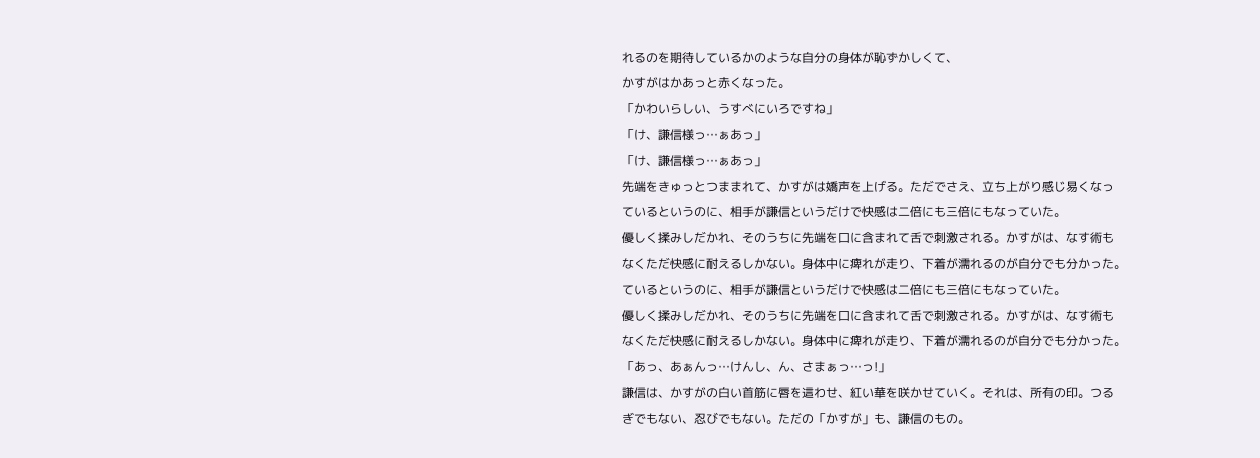れるのを期待しているかのような自分の身体が恥ずかしくて、
かすがはかあっと赤くなった。
「かわいらしい、うすべにいろですね」
「け、謙信様っ…ぁあっ」
「け、謙信様っ…ぁあっ」
先端をきゅっとつままれて、かすがは嬌声を上げる。ただでさえ、立ち上がり感じ易くなっ
ているというのに、相手が謙信というだけで快感は二倍にも三倍にもなっていた。
優しく揉みしだかれ、そのうちに先端を口に含まれて舌で刺激される。かすがは、なす術も
なくただ快感に耐えるしかない。身体中に痺れが走り、下着が濡れるのが自分でも分かった。
ているというのに、相手が謙信というだけで快感は二倍にも三倍にもなっていた。
優しく揉みしだかれ、そのうちに先端を口に含まれて舌で刺激される。かすがは、なす術も
なくただ快感に耐えるしかない。身体中に痺れが走り、下着が濡れるのが自分でも分かった。
「あっ、あぁんっ…けんし、ん、さまぁっ…っ!」
謙信は、かすがの白い首筋に唇を這わせ、紅い華を咲かせていく。それは、所有の印。つる
ぎでもない、忍びでもない。ただの「かすが」も、謙信のもの。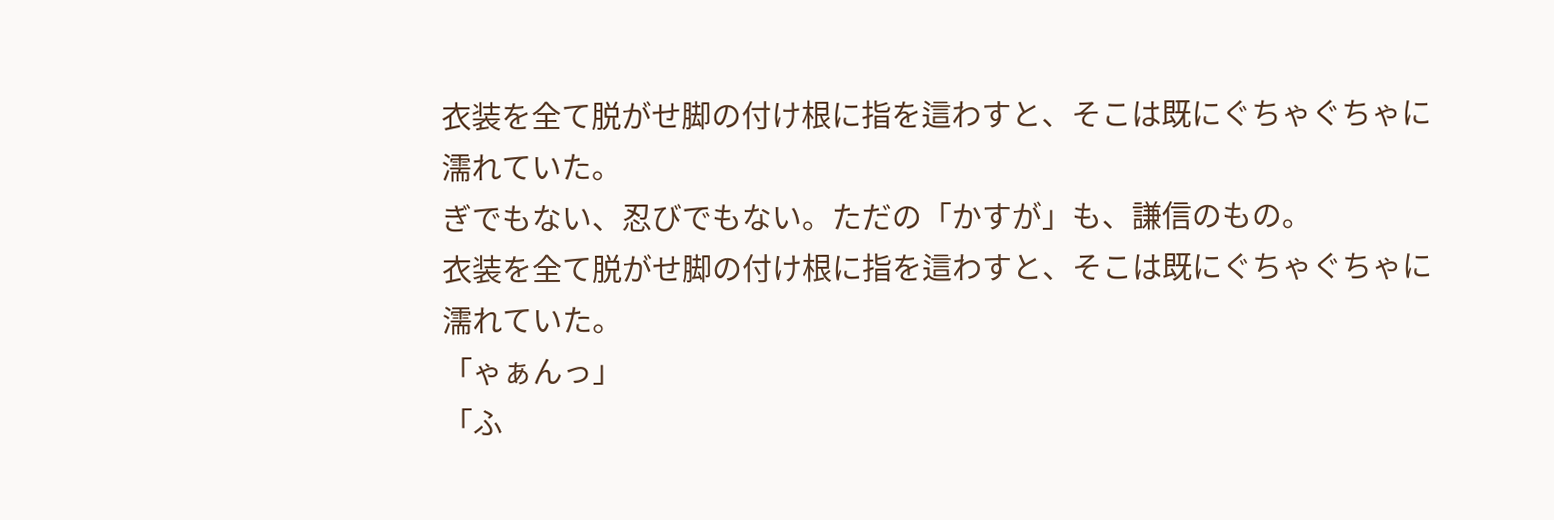衣装を全て脱がせ脚の付け根に指を這わすと、そこは既にぐちゃぐちゃに濡れていた。
ぎでもない、忍びでもない。ただの「かすが」も、謙信のもの。
衣装を全て脱がせ脚の付け根に指を這わすと、そこは既にぐちゃぐちゃに濡れていた。
「ゃぁんっ」
「ふ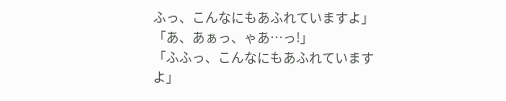ふっ、こんなにもあふれていますよ」
「あ、あぁっ、ゃあ…っ!」
「ふふっ、こんなにもあふれていますよ」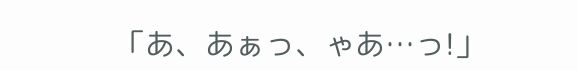「あ、あぁっ、ゃあ…っ!」